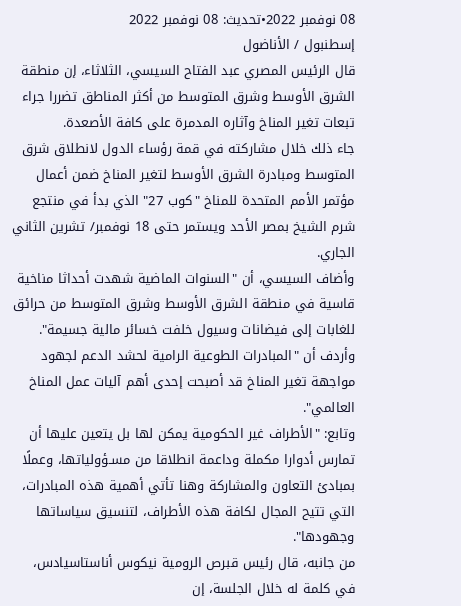08 نوفمبر 2022•تحديث: 08 نوفمبر 2022
إسطنبول / الأناضول
قال الرئيس المصري عبد الفتاح السيسي، الثلاثاء، إن منطقة الشرق الأوسط وشرق المتوسط من أكثر المناطق تضررا جراء تبعات تغير المناخ وآثاره المدمرة على كافة الأصعدة.
جاء ذلك خلال مشاركته في قمة رؤساء الدول لانطلاق شرق المتوسط ومبادرة الشرق الأوسط لتغير المناخ ضمن أعمال مؤتمر الأمم المتحدة للمناخ "كوب 27" الذي بدأ في منتجع شرم الشيخ بمصر الأحد ويستمر حتى 18 نوفمبر/ تشرين الثاني الجاري.
وأضاف السيسي، أن "السنوات الماضية شهدت أحداثا مناخية قاسية في منطقة الشرق الأوسط وشرق المتوسط من حرائق للغابات إلى فيضانات وسيول خلفت خسائر مالية جسيمة".
وأردف أن "المبادرات الطوعية الرامية لحشد الدعم لجهود مواجهة تغير المناخ قد أصبحت إحدى أهم آليات عمل المناخ العالمي".
وتابع: "الأطراف غير الحكومية يمكن لها بل يتعين عليها أن تمارس أدوارا مكملة وداعمة انطلاقا من مسـؤولياتها، وعملًا بمبادئ التعاون والمشاركة وهنا تأتي أهمية هذه المبادرات، التي تتيح المجال لكافة هذه الأطراف، لتنسيق سياساتها وجهودها".
من جانبه، قال رئيس قبرص الرومية نيكوس أناستاسيادس، في كلمة له خلال الجلسة، إن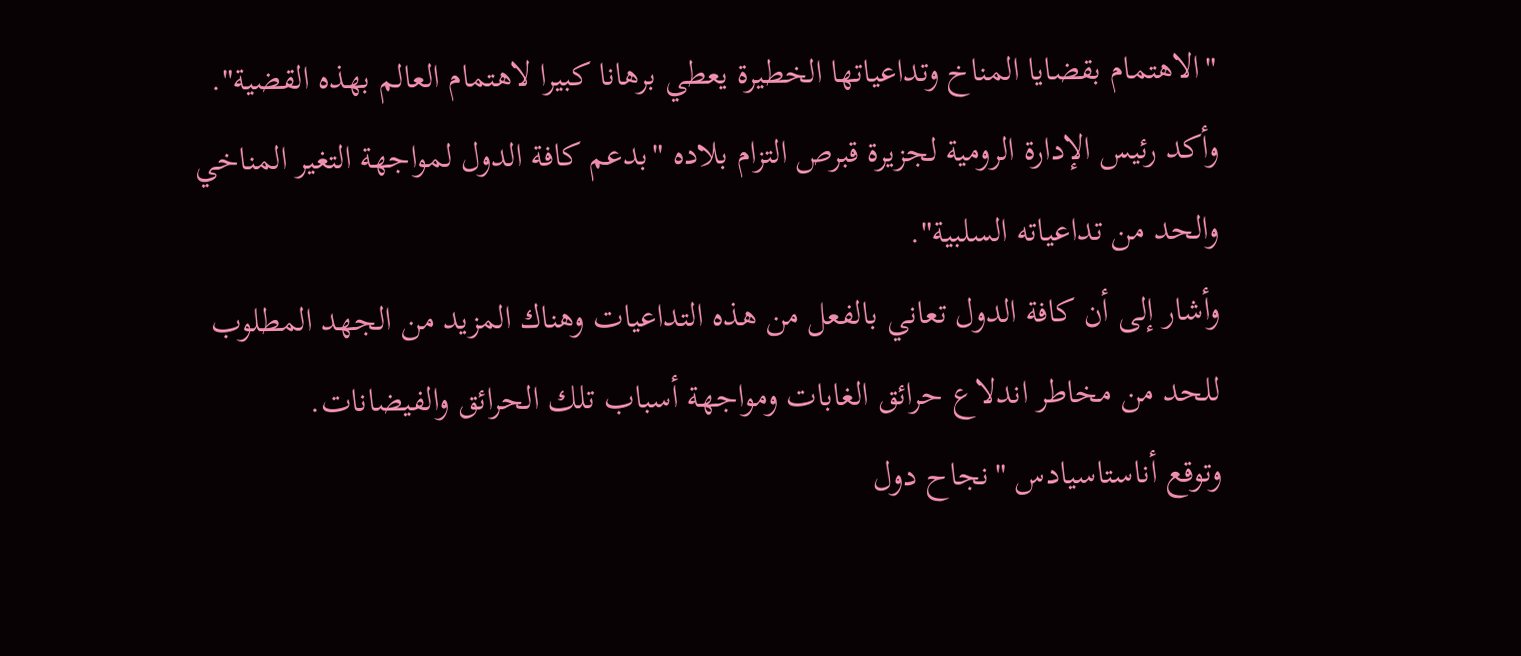"الاهتمام بقضايا المناخ وتداعياتها الخطيرة يعطي برهانا كبيرا لاهتمام العالم بهذه القضية".
وأكد رئيس الإدارة الرومية لجزيرة قبرص التزام بلاده "بدعم كافة الدول لمواجهة التغير المناخي والحد من تداعياته السلبية".
وأشار إلى أن كافة الدول تعاني بالفعل من هذه التداعيات وهناك المزيد من الجهد المطلوب للحد من مخاطر اندلاع حرائق الغابات ومواجهة أسباب تلك الحرائق والفيضانات.
وتوقع أناستاسيادس "نجاح دول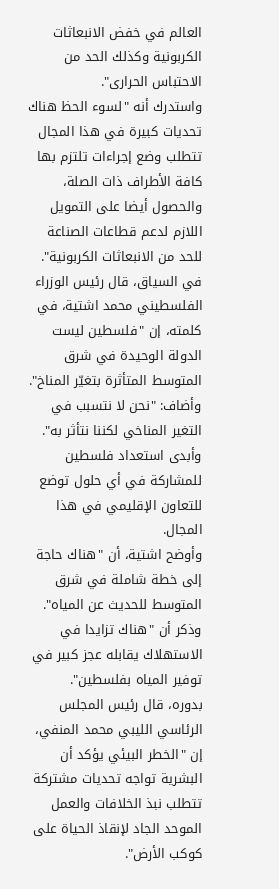العالم في خفض الانبعاثات الكربونية وكذلك الحد من الاحتباس الحرارى".
واستدرك أنه "لسوء الحظ هناك تحديات كبيرة في هذا المجال تتطلب وضع إجراءات تلتزم بها كافة الأطراف ذات الصلة، والحصول أيضا على التمويل اللازم لدعم قطاعات الصناعة للحد من الانبعاثات الكربونية".
في السياق، قال رئيس الوزراء الفلسطيني محمد اشتية، في كلمته، إن "فلسطين ليست الدولة الوحيدة في شرق المتوسط المتأثرة بتغيّر المناخ".
وأضاف: "نحن لا نتسبب في التغير المناخي لكننا نتأثر به".
وأبدى استعداد فلسطين للمشاركة في أي حلول توضع للتعاون الإقليمي في هذا المجال.
وأوضح اشتية، أن "هناك حاجة إلى خطة شاملة في شرق المتوسط للحديث عن المياه".
وذكر أن "هناك تزايدا في الاستهلاك يقابله عجز كبير في توفير المياه بفلسطين".
بدوره، قال رئيس المجلس الرئاسي الليبي محمد المنفي، إن "الخطر البيئي يؤكد أن البشرية تواجه تحديات مشتركة تتطلب نبذ الخلافات والعمل الموحد الجاد لإنقاذ الحياة على كوكب الأرض".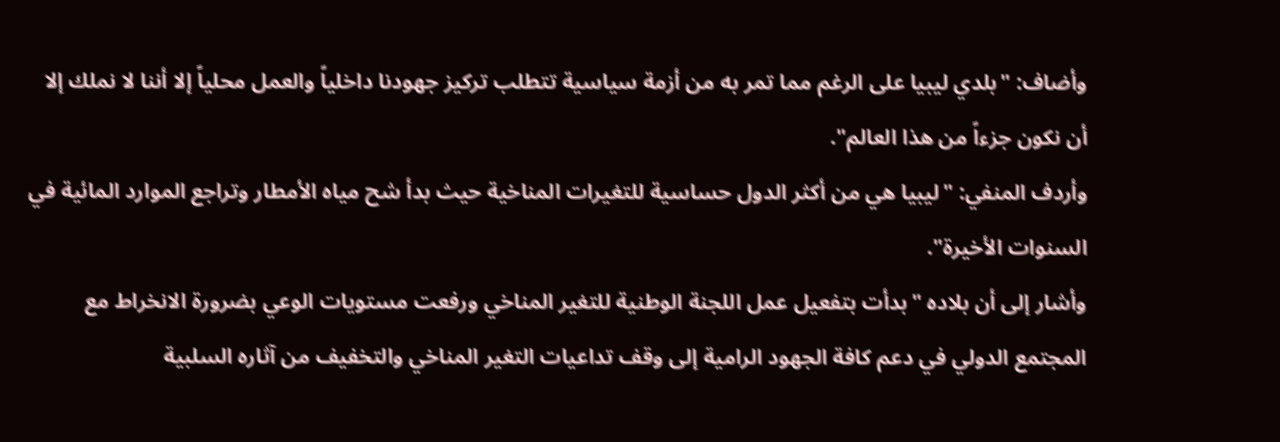وأضاف: "بلدي ليبيا على الرغم مما تمر به من أزمة سياسية تتطلب تركيز جهودنا داخلياً والعمل محلياً إلا أننا لا نملك إلا أن نكون جزءاً من هذا العالم".
وأردف المنفي: "ليبيا هي من أكثر الدول حساسية للتغيرات المناخية حيث بدأ شح مياه الأمطار وتراجع الموارد المائية في السنوات الأخيرة".
وأشار إلى أن بلاده "بدأت بتفعيل عمل اللجنة الوطنية للتغير المناخي ورفعت مستويات الوعي بضرورة الانخراط مع المجتمع الدولي في دعم كافة الجهود الرامية إلى وقف تداعيات التغير المناخي والتخفيف من آثاره السلبية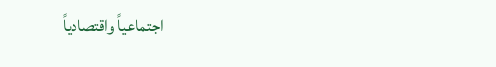اجتماعياً واقتصادياً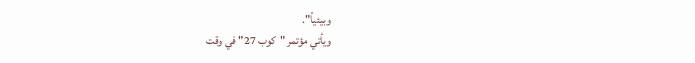وبيئياً".
ويأتي مؤتمر "كوب 27" في وقت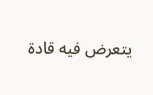يتعرض فيه قادة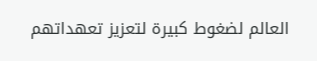العالم لضغوط كبيرة لتعزيز تعهداتهم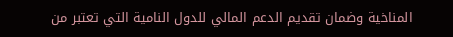المناخية وضمان تقديم الدعم المالي للدول النامية التي تعتبر من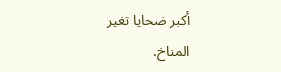أكبر ضحايا تغير المناخ.